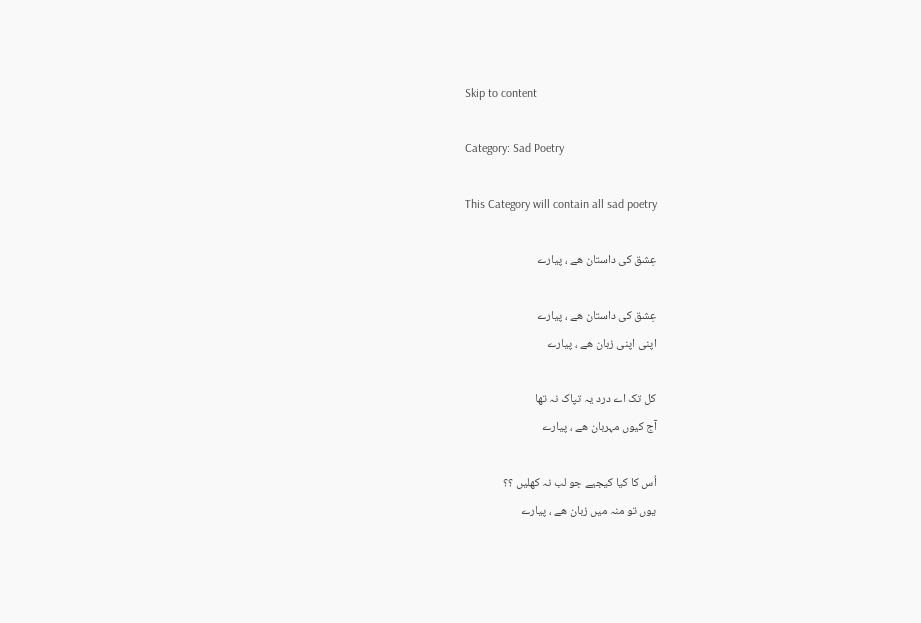Skip to content

Category: Sad Poetry

This Category will contain all sad poetry

عِشق کی داستان ھے ، پیارے

عِشق کی داستان ھے ، پیارے
اپنی اپنی زبان ھے ، پیارے

کل تک اے درد یہ تپاک نہ تھا
آج کیوں مہربان ھے ، پیارے

اُس کا کیا کیجیے جو لب نہ کھلیں ؟؟
یوں تو منہ میں زبان ھے ، پیارے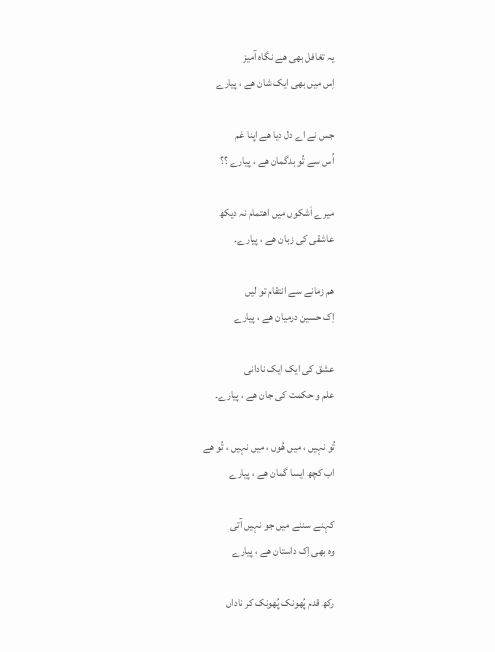یہ تغافل بھی ھے نگاہ آمیز
اِس میں بھی ایک شان ھے ، پیارے

جس نے اے دل دیا ھے اپنا غم
اُس سے تُو بدگمان ھے ، پیارے ؟؟

میرے اَشکوں میں اھتمام نہ دیکھ
عاشقی کی زبان ھے ، پیارے۔

ھم زمانے سے انتقام تو لیں
اِک حسین درمیان ھے ، پیارے

عشق کی ایک ایک نادانی
علم و حکمت کی جان ھے ، پیارے۔

تُو نہیں ، میں ھُوں ، میں نہیں ، تُو ھے
اب کچھ ایسا گمان ھے ، پیارے

کہنے سننے میں جو نہیں آتی
وہ بھی اِک داستان ھے ، پیارے

رکھ قدم پُھونک پُھونک کر ناداں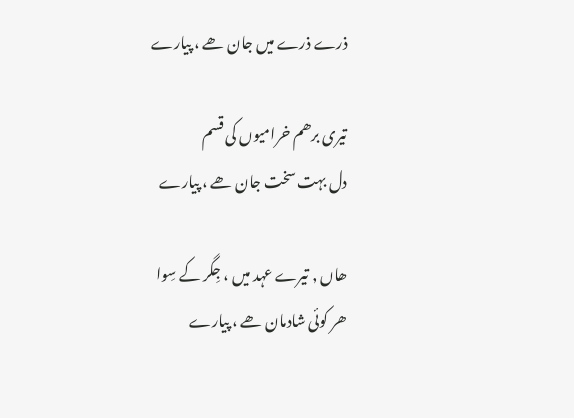ذرے ذرے میں جان ھے ، پیارے

تیری برھم خرامیوں کی قسم
دل بہت سخت جان ھے ، پیارے

ھاں , تیرے عہد میں ، جِگر کے سِوا
ھر کوئی شادمان ھے ، پیارے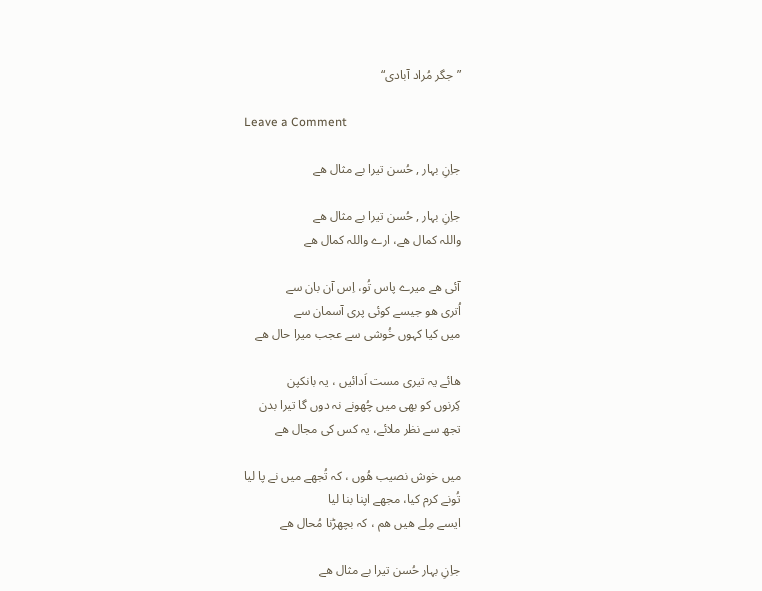”جگر مُراد آبادی“

Leave a Comment

جاِنِ بہار , حُسن تیرا بے مثال ھے

جاِنِ بہار , حُسن تیرا بے مثال ھے
واللہ کمال ھے، ارے واللہ کمال ھے

آئی ھے میرے پاس تُو، اِس آن بان سے
اُتری ھو جیسے کوئی پری آسمان سے
میں کیا کہوں خُوشی سے عجب میرا حال ھے

ھائے یہ تیری مست اَدائیں ، یہ بانکپن
کِرنوں کو بھی میں چُھونے نہ دوں گا تیرا بدن
تجھ سے نظر ملائے، یہ کس کی مجال ھے

میں خوش نصیب ھُوں ، کہ تُجھے میں نے پا لیا
تُونے کرم کیا، مجھے اپنا بنا لیا
ایسے مِلے ھیں ھم ، کہ بچھڑنا مُحال ھے

جاِنِ بہار حُسن تیرا بے مثال ھے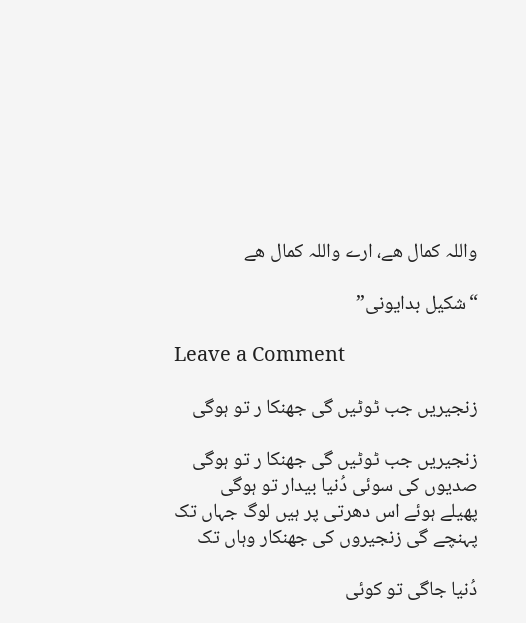واللہ کمال ھے، ارے واللہ کمال ھے

“شکیل بدایونی”

Leave a Comment

زنجیریں جب ٹوٹیں گی جھنکا ر تو ہوگی

زنجیریں جب ٹوٹیں گی جھنکا ر تو ہوگی
صدیوں کی سوئی دُنیا بیدار تو ہوگی
پھیلے ہوئے اس دھرتی پر ہیں لوگ جہاں تک
پہنچے گی زنجیروں کی جھنکار وہاں تک

دُنیا جاگی تو کوئی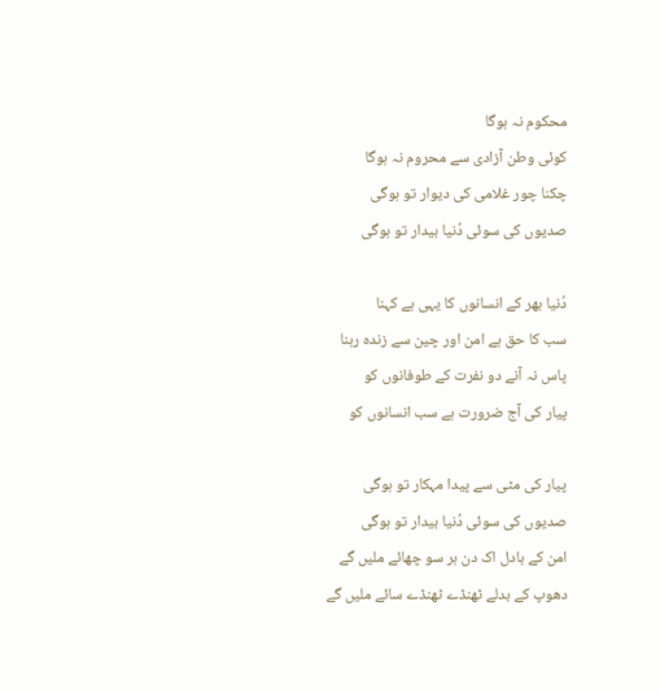محکوم نہ ہوگا
کوئی وطن آزادی سے محروم نہ ہوگا
چکنا چور غلامی کی دیوار تو ہوگی
صدیوں کی سوئی دُنیا بیدار تو ہوگی

دُنیا بھر کے انسانوں کا یہی ہے کہنا
سب کا حق ہے امن اور چین سے زندہ رہنا
پاس نہ آنے دو نفرت کے طوفانوں کو
پیار کی آج ضرورت ہے سب انسانوں کو

پیار کی مٹی سے پیدا مہکار تو ہوگی
صدیوں کی سوئی دُنیا بیدار تو ہوگی
امن کے بادل اک دن ہر سو چھائے ملیں گے
دھوپ کے بدلے ٹھنڈے ٹھنڈے سائے ملیں گے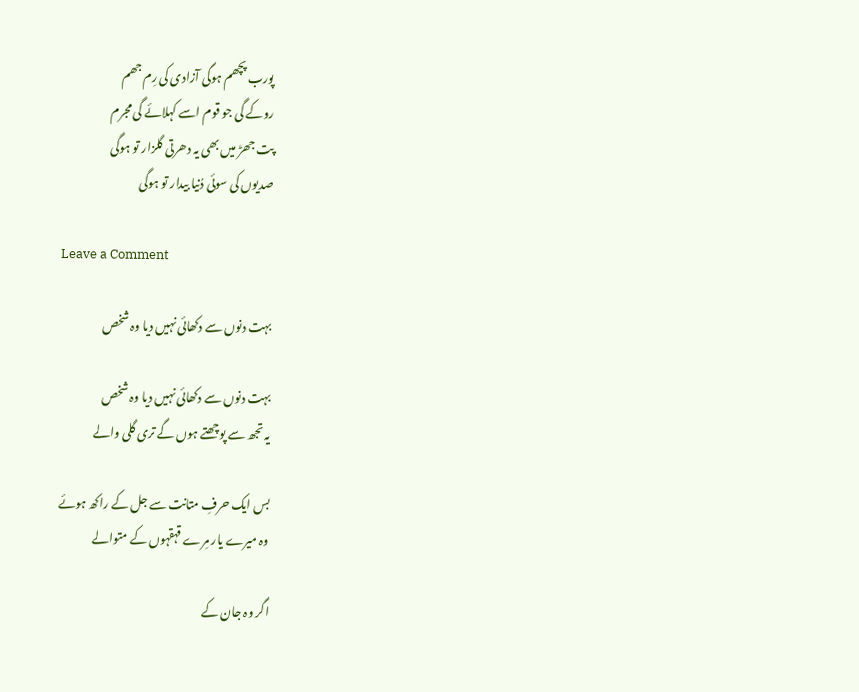پورب پچھم ہوگی آزادی کی رِم جھم
روکے گی جو قوم اسے کہلائے گی مجرم
پت جھڑ میں بھی یہ دھرتی گلزار تو ہوگی
صدیوں کی سوئی دُنیا بیدار تو ہوگی

Leave a Comment

بہت دنوں سے دکھائی نہیں دیا وہ شخص

بہت دنوں سے دکھائی نہیں دیا وہ شخص
یہ تجھ سے پوچھتے ہوں گے تری گلی والے

بس ایک حرفِ متانت سے جل کے راکھ ہوئے
وہ میرے یار مِرے قہقہوں کے متوالے

اگر وہ جان کے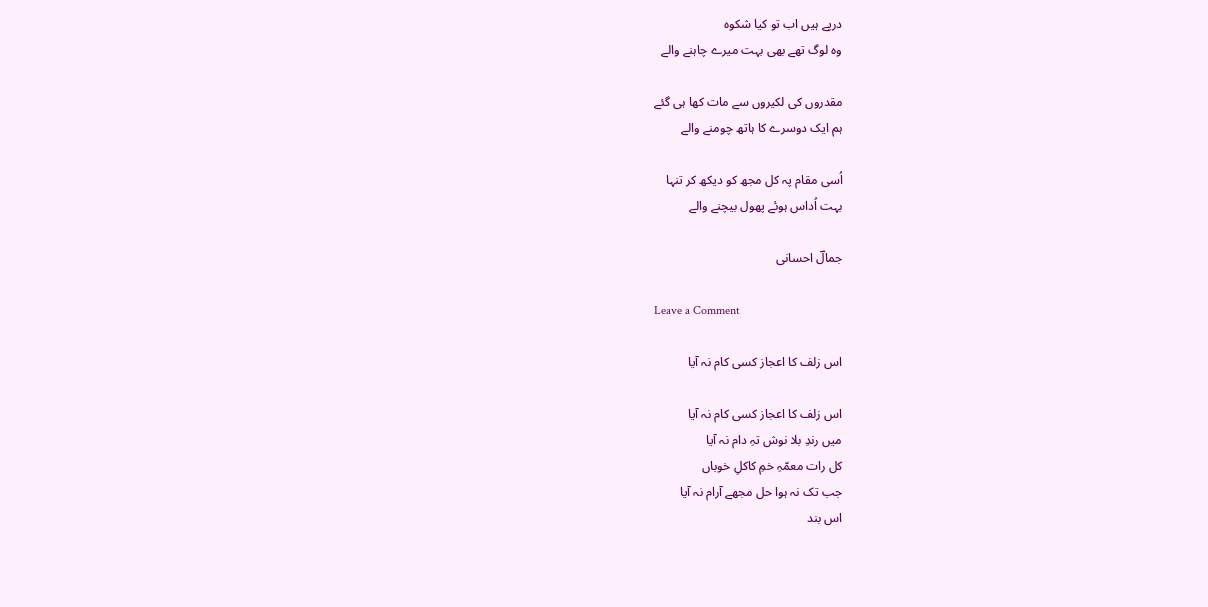درپے ہیں اب تو کیا شکوہ
وہ لوگ تھے بھی بہت میرے چاہنے والے

مقدروں کی لکیروں سے مات کھا ہی گئے
ہم ایک دوسرے کا ہاتھ چومنے والے

اُسی مقام پہ کل مجھ کو دیکھ کر تنہا
بہت اُداس ہوئے پھول بیچنے والے

جمالؔ احسانی

Leave a Comment

اس زلف کا اعجاز کسی کام نہ آیا

اس زلف کا اعجاز کسی کام نہ آیا
میں رندِ بلا نوش تہِ دام نہ آیا
کل رات معمّہِ خمِ کاکلِ خوباں
جب تک نہ ہوا حل مجھے آرام نہ آیا
اس بند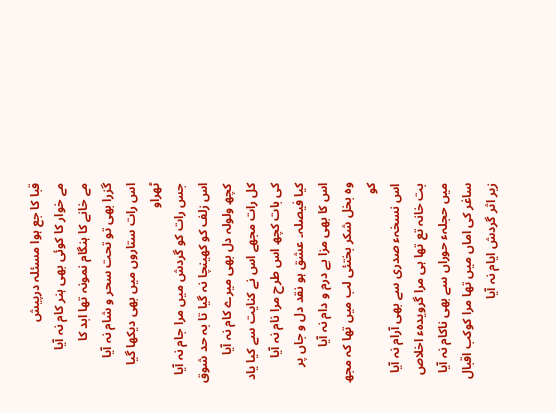قبا کا جع ہوا مسئلہ درپیش
مے خوار کا کوئی بھی ہنر کام نہ آیا
مے خانے کا ہنگام نمونہ تھا ابد کا
گزرا بھی تو تحت سحر و شام نہ آیا
اس رات ستاروں میں بھی دیکھا گیا ٹھراو
جس رات کو گردش میں مرا جام نہ آیا
اس زلف کو کھینچا نہ گیا تا بہ حد شوق
کچھ ولولہ دل بھی میرے کام نہ آیا
کل رات مجھے اس نے کنایت سے کیا یاد
کی بات کچھ اس طرح مرا نام نہ آیا
کیا فیصلہ۔ عشق ہو نقد دل و جاں پر
اس کا بھی مزا بے درم و دام نہ آیا
وہ بخل شکر بختئی لب میں تھا کہ مجھ کو
اس نسخہء صدری سے بھی آرام نہ آیا
بت خانہ تع تھا ہی مرا گرویدہء اخلاص
میں حجلہء حوراں سے بھی ناکام نہ آیا
ساغر کی اماں میں تھا مرا کوکب اقبال
زیر اثر گردش ایام نہ آیا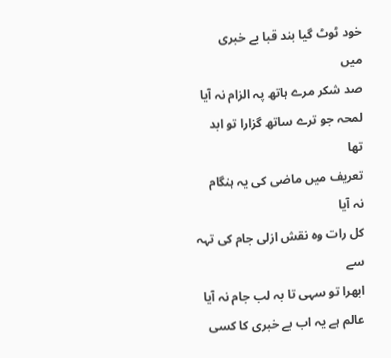خود ٹوٹ گیا بند قبا بے خبری میں
صد شکر مرے ہاتھ پہ الزام نہ آیا
لمحہ جو ترے ساتھ گزارا تو ابد تھا
تعریف میں ماضی کی یہ ہنگام نہ آیا
کل رات وہ نقش ازلی جام کی تہہ سے
ابھرا تو سہی تا بہ لب جام نہ آیا
عالم ہے یہ اب بے خبری کا کسی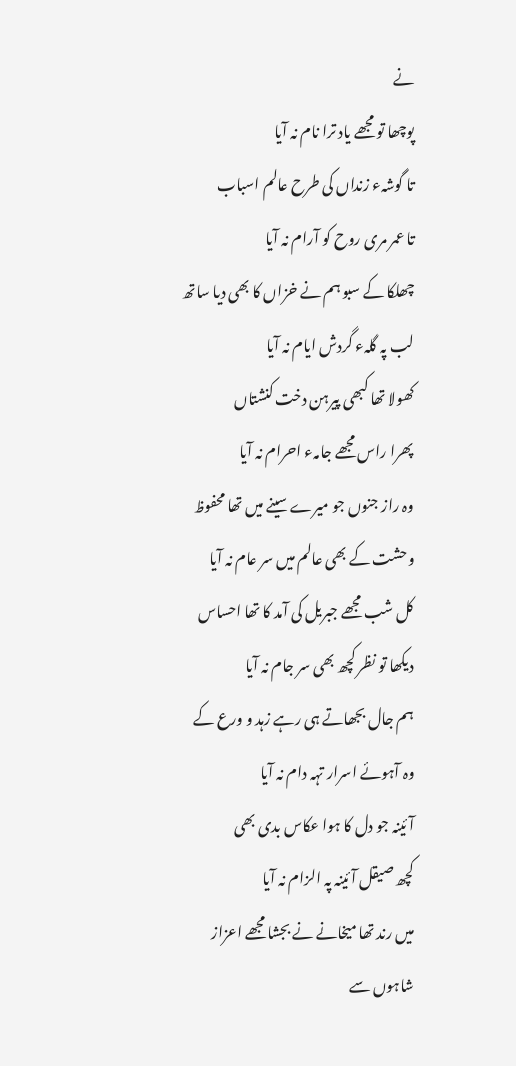نے
پوچھا تو مجھے یاد ترا نام نہ آیا
تا گوشہء زنداں کی طرح عالم اسباب
تا عمر مری روح کو آرام نہ آیا
چھلکا کے سبو ہم نے خزاں کا بھی دیا ساتھ
لب پہ گلہء گردش ایام نہ آیا
کھولا تھا کبھی پیرہن دخت کنشتاں
پھرا راس مجھے جامہء احرام نہ آیا
وہ راز جنوں جو میرے سینے میں تھا محفوظ
وحشت کے بھی عالم میں سر عام نہ آیا
کل شب مجھے جبریل کی آمد کا تھا احساس
دیکھا تو نظر کچھ بھی سر جام نہ آیا
ہم جال بجھاتے ہی رہے زہد و ورع کے
وہ آہوئے اسرار تہہ دام نہ آیا
آئینہ جو دل کا ہوا عکاس بدی بھی
کچھ صیقل آئینہ پہ الزام نہ آیا
میں رند تھا میخانے نے بجشا مجھے اعزاز
شاہوں سے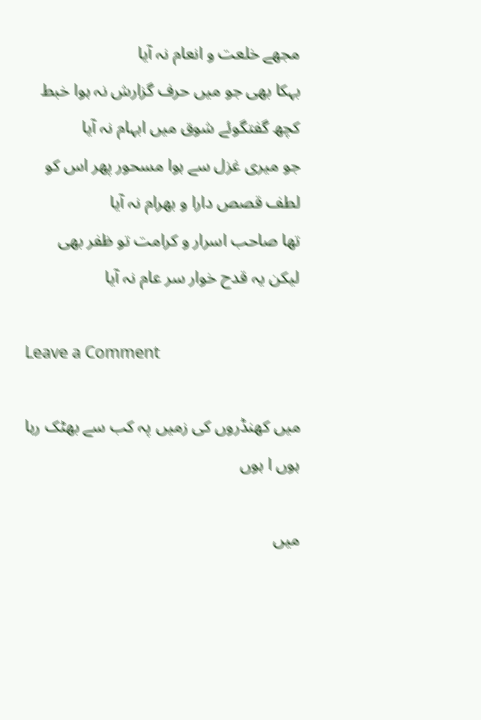مجھے خلعت و انعام نہ آیا
بہکا بھی جو میں حرف گزارش نہ ہوا خبط
کچھ گفتگوئے شوق میں ابہام نہ آیا
جو میری غزل سے ہوا مسحور پھر اس کو
لطف قصص دارا و بھرام نہ آیا
تھا صاحب اسرار و کرامت تو ظفر بھی
لیکن یہ قدح خوار سر عام نہ آیا

Leave a Comment

میں کھنڈروں کی زمیں پہ کب سے بھٹک رہا ہوں ا ہوں

میں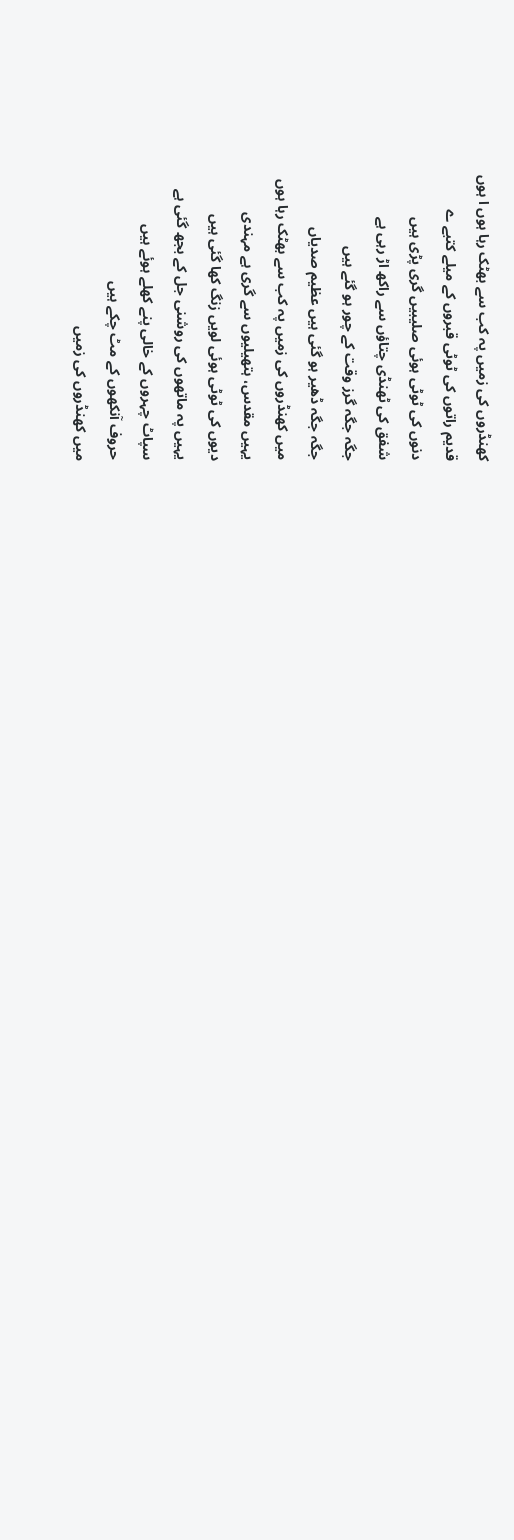کھنڈروں کی زمیں پہ کب سے بھٹک رہا ہوں ا ہوں
قدیم راتوں کی ٹوٹی قبروں کے میلے کتبے ے
دنوں کی ٹوٹی ہوئی صلیبیں گری پڑی ہیں
شفق کی ٹھنڈی چتاؤں سے راکھ اڑ رہی ہے
جگہ جگہ گرز وقت کے چور ہو گئے ہیں
جگہ جگہ ڈھیر ہو گئی ہیں عظیم صدیاں
میں کھنڈروں کی زمیں پہ کب سے بھٹک رہا ہوں
یہیں مقدس، ہتھیلیوں سے گری ہے مہندی
دیوں کی ٹوٹی ہوئی لویں زنگ کھا گئی ہیں
یہیں پہ ماتھوں کی روشنی جل کے بجھ گئی ہے
سپاٹ چہروں کے خالی پنے کھلے ہوئے ہیں
حروف آنکھوں کے مٹ چکے ہیں
میں کھنڈروں کی زمیں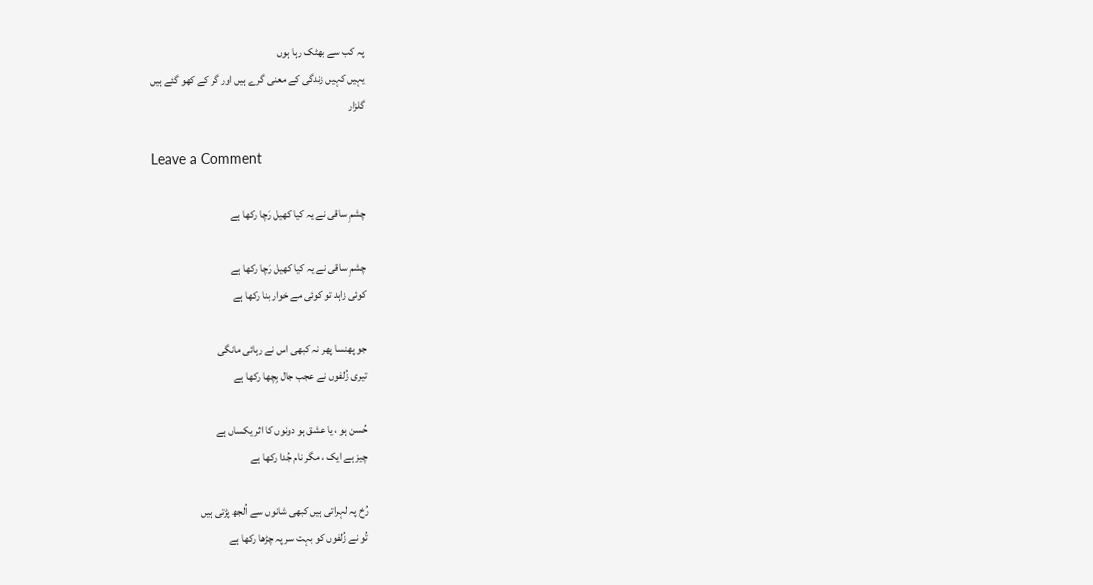پہ کب سے بھٹک رہا ہوں
یہیں کہیں زندگی کے معنی گرے ہیں اور گر کے کھو گئے ہیں
گلزار

Leave a Comment

چشمِ ساقی نے یہ کیا کھیل رَچا رکھا ہے

چشمِ ساقی نے یہ کیا کھیل رَچا رکھا ہے
کوئی زاہد تو کوئی مے خوار بنا رکھا ہے

جو پھنسا پھر نہ کبھی اس نے رہائی مانگی
تیری زُلفوں نے عجب جال بِچھا رکھا ہے

حُسن ہو ، یا عشق ہو دونوں کا اثر یکساں ہے
چیز ہے ایک ، مگر نام جُدا رکھا ہے

رُخ پہ لہراتی ہیں کبھی شانوں سے اُلجھ پڑتی ہیں
تُو نے زُلفوں کو بہت سر پہ چڑھا رکھا ہے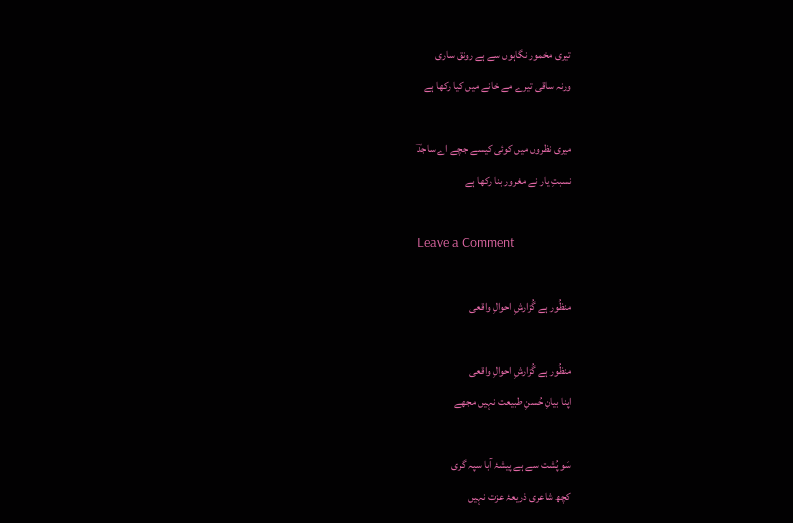تیری مخمور نگاہوں سے ہے رونق ساری
ورنہ ساقی تیرے مے خانے میں کیا رکھا ہے

میری نظروں میں کوئی کیسے جچے اے ساجدؔ
نسبتِ یار نے مغرور بنا رکھا ہے

Leave a Comment

منظُور ہے گُزارشِ احوالِ واقعی

منظُور ہے گُزارشِ احوالِ واقعی
اپنا بیانِ حُسنِ طبیعت نہیں مجھے

سَو پُشت سے ہے پیشۂ آبا سپہ گری
کچھ شاعری ذریعۂ عزت نہیں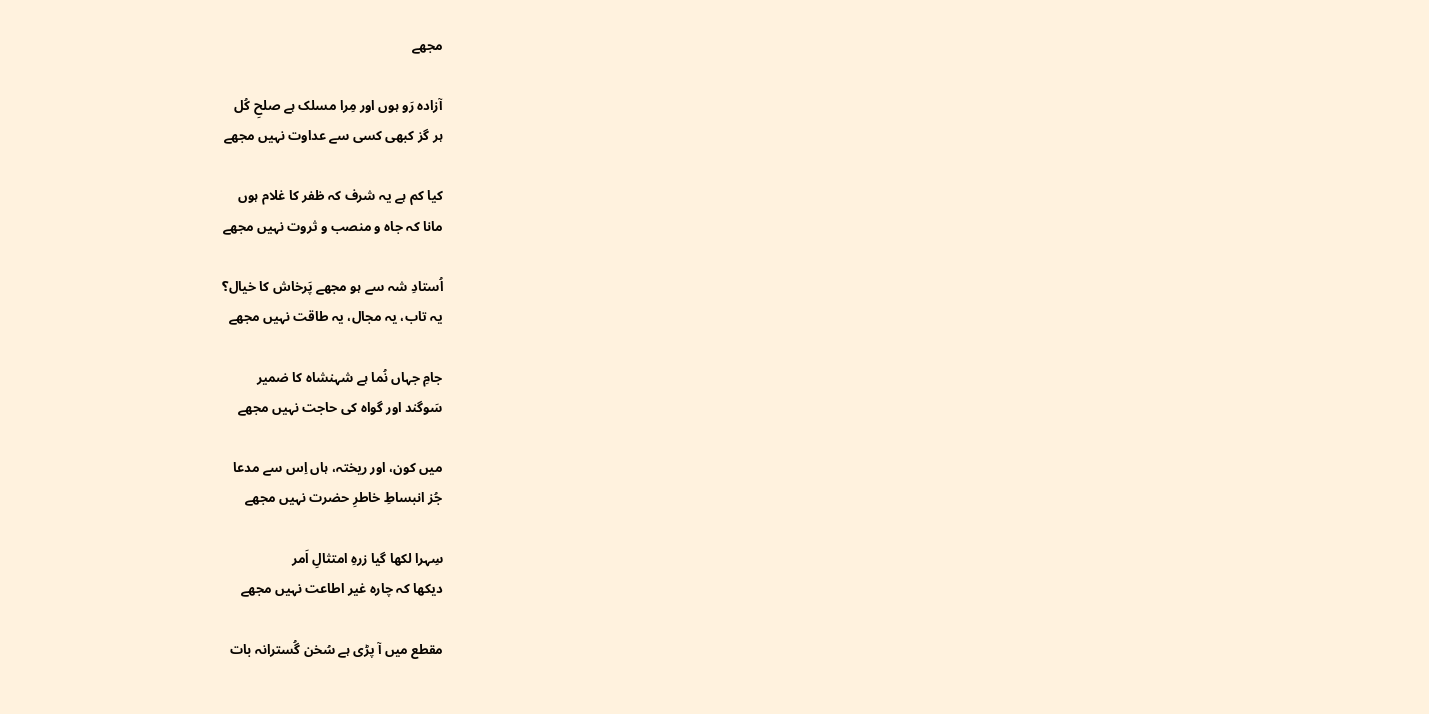مجھے

آزاده رَو ہوں اور مِرا مسلک ہے صلحِ کُل
ہر گز کبھی کسی سے عداوت نہیں مجھے

کیا کم ہے یہ شرف کہ ظفر کا غلام ہوں
مانا کہ جاه و منصب و ثروت نہیں مجھے

اُستادِ شہ سے ہو مجھے پَرخاش کا خیال؟
یہ تاب، یہ مجال، یہ طاقت نہیں مجھے

جامِ جہاں نُما ہے شہنشاه کا ضمیر
سَوگند اور گواه کی حاجت نہیں مجھے

میں کون، اور ریختہ، ہاں اِس سے مدعا
جُز انبساطِ خاطرِ حضرت نہیں مجھے

سِہرا لکھا گیا زرهِ امتثالِ اَمر
دیکھا کہ چاره غیر اطاعت نہیں مجھے

مقطع میں آ پڑی ہے سُخن گُسترانہ بات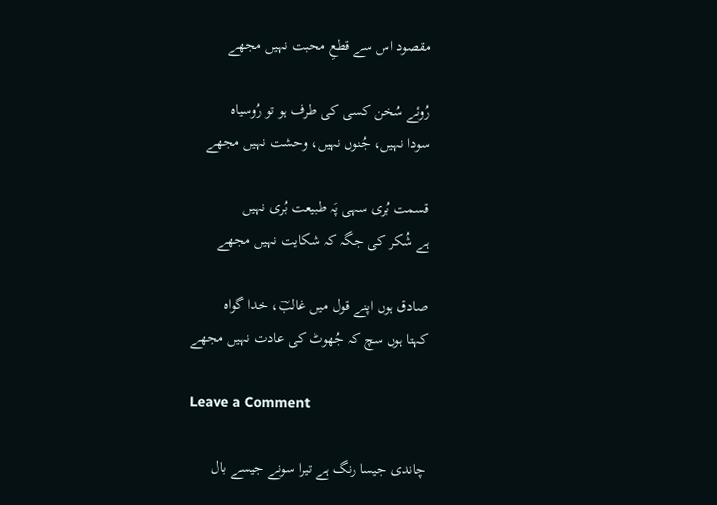مقصود اس سے قطعِ محبت نہیں مجھے

رُوئے سُخن کسی کی طرف ہو تو رُوسیاه
سودا نہیں، جُنوں نہیں، وحشت نہیں مجھے

قسمت بُری سہی پَہ طبیعت بُری نہیں
ہے شُکر کی جگہ کہ شکایت نہیں مجھے

صادق ہوں اپنے قول میں غالبؔ، خدا گواه
کہتا ہوں سچ کہ جُھوٹ کی عادت نہیں مجھے

Leave a Comment

چاندی جیسا رنگ ہے تیرا سونے جیسے بال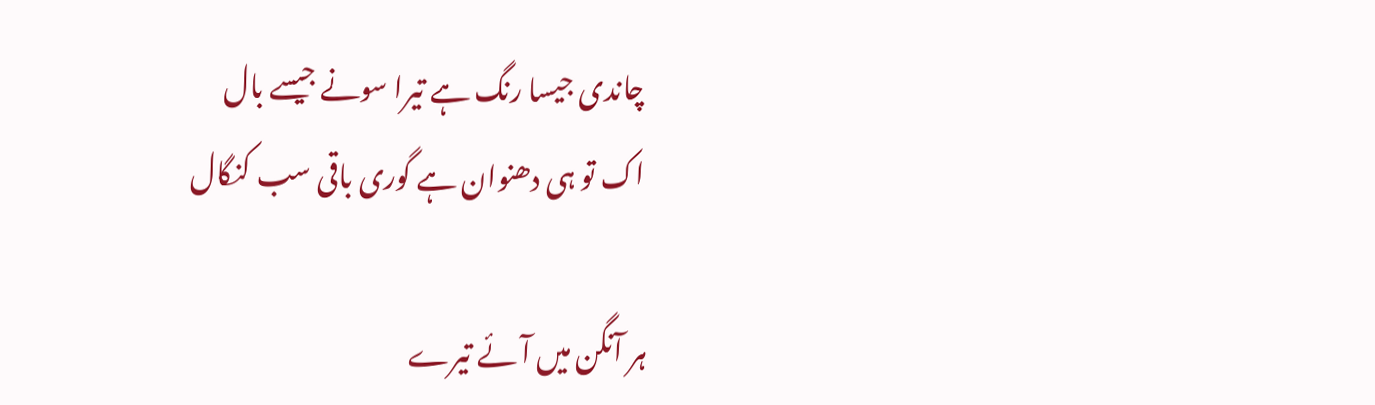چاندی جیسا رنگ ہے تیرا سونے جیسے بال
اک تو ہی دھنوان ہے گوری باقی سب کنگال

ہر آنگن میں آئے تیرے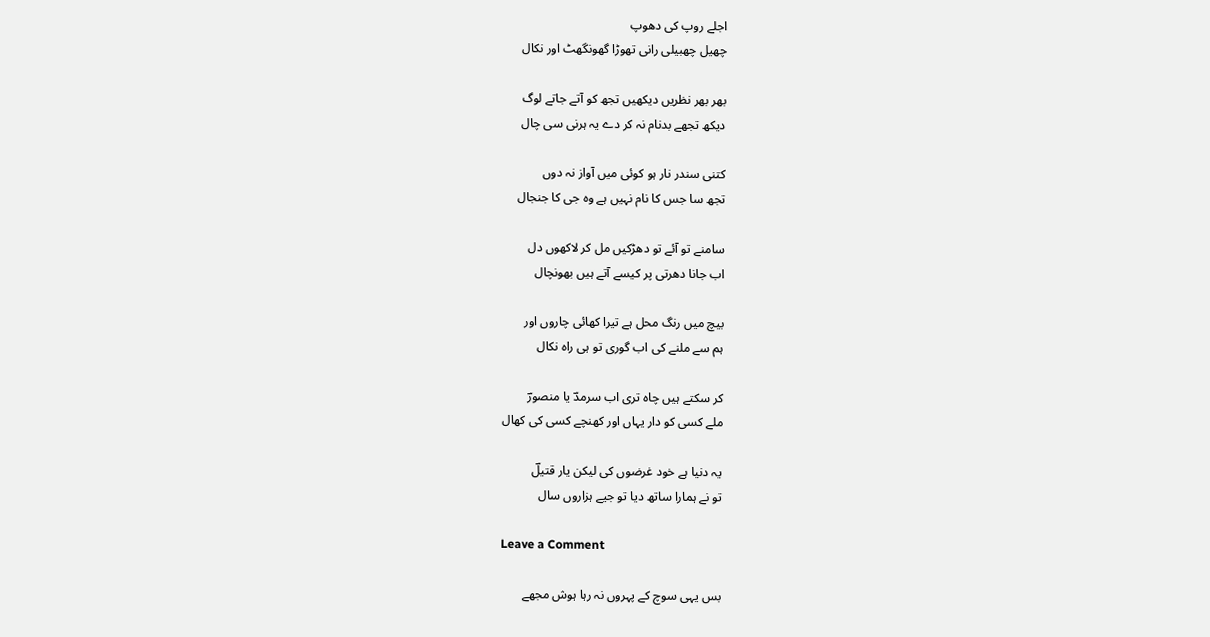اجلے روپ کی دھوپ
چھیل چھبیلی رانی تھوڑا گھونگھٹ اور نکال

بھر بھر نظریں دیکھیں تجھ کو آتے جاتے لوگ
دیکھ تجھے بدنام نہ کر دے یہ ہرنی سی چال

کتنی سندر نار ہو کوئی میں آواز نہ دوں
تجھ سا جس کا نام نہیں ہے وہ جی کا جنجال

سامنے تو آئے تو دھڑکیں مل کر لاکھوں دل
اب جانا دھرتی پر کیسے آتے ہیں بھونچال

بیچ میں رنگ محل ہے تیرا کھائی چاروں اور
ہم سے ملنے کی اب گوری تو ہی راہ نکال

کر سکتے ہیں چاہ تری اب سرمدؔ یا منصورؔ
ملے کسی کو دار یہاں اور کھنچے کسی کی کھال

یہ دنیا ہے خود غرضوں کی لیکن یار قتیلؔ
تو نے ہمارا ساتھ دیا تو جیے ہزاروں سال

Leave a Comment

بس یہی سوچ کے پہروں نہ رہا ہوش مجھے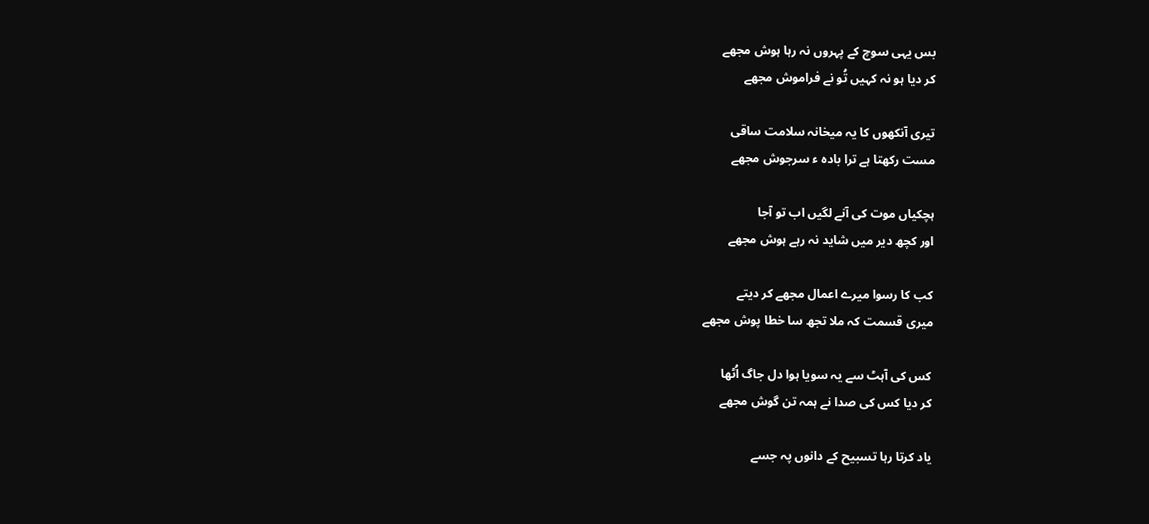بس یہی سوچ کے پہروں نہ رہا ہوش مجھے
کر دیا ہو نہ کہیں تُو نے فراموش مجھے

تیری آنکھوں کا یہ میخانہ سلامت ساقی
مست رکھتا ہے ترا بادہ ء سرجوش مجھے

ہچکیاں موت کی آنے لگیں اب تو آجا
اور کچھ دیر میں شاید نہ رہے ہوش مجھے

کب کا رسوا میرے اعمال مجھے کر دیتے
میری قسمت کہ ملا تجھ سا خطا پوش مجھے

کس کی آہٹ سے یہ سویا ہوا دل جاگ اُٹھا
کر دیا کس کی صدا نے ہمہ تن گوش مجھے

یاد کرتا رہا تسبیح کے دانوں پہ جسے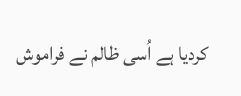کردیا ہے اُسی ظالم نے فراموش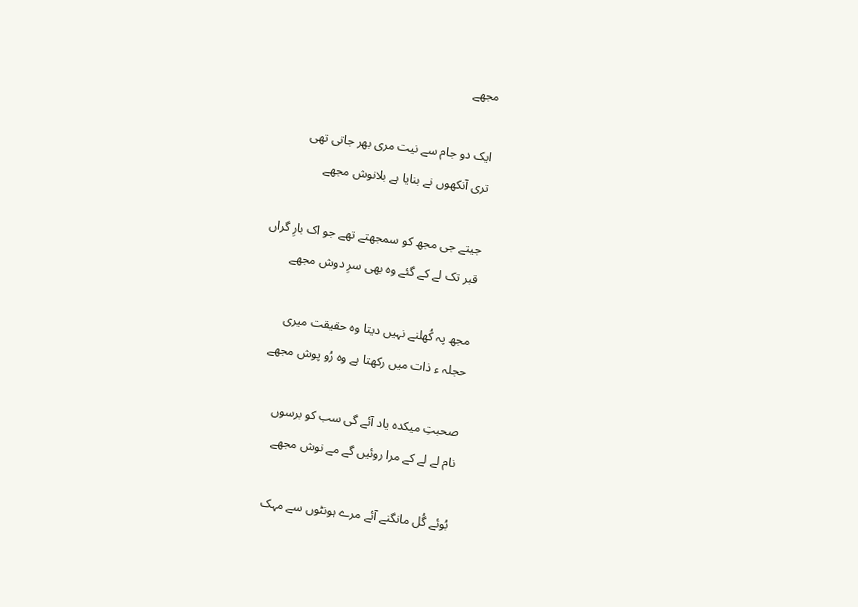مجھے

ایک دو جام سے نیت مری بھر جاتی تھی
تری آنکھوں نے بنایا ہے بلانوش مجھے

جیتے جی مجھ کو سمجھتے تھے جو اک بارِ گراں
قبر تک لے کے گئے وہ بھی سرِ دوش مجھے

مجھ پہ کُھلنے نہیں دیتا وہ حقیقت میری
حجلہ ء ذات میں رکھتا ہے وہ رُو پوش مجھے

صحبتِ میکدہ یاد آئے گی سب کو برسوں
نام لے لے کے مرا روئیں گے مے نوش مجھے

بُوئے گُل مانگنے آئے مرے ہونٹوں سے مہک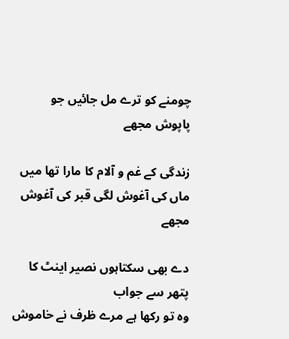چومنے کو ترے مل جائیں جو پاپوش مجھے

زندگی کے غم و آلام کا مارا تھا میں
ماں کی آغوش لگی قبر کی آغوش مجھے

دے بھی سکتاہوں نصیر اینٹ کا پتھر سے جواب
وہ تو رکھا ہے مرے ظرف نے خاموش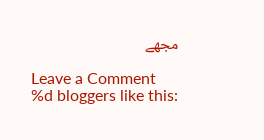مجھے

Leave a Comment
%d bloggers like this: